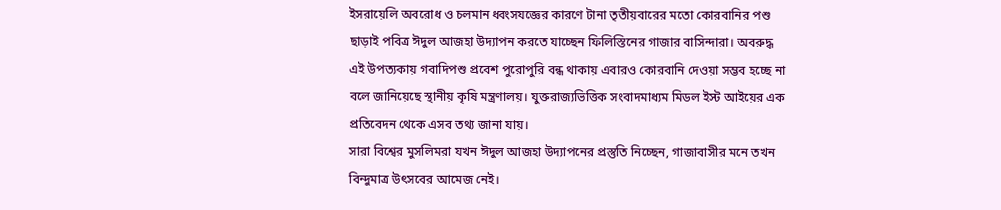ইসরায়েলি অবরোধ ও চলমান ধ্বংসযজ্ঞের কারণে টানা তৃতীয়বারের মতো কোরবানির পশু ছাড়াই পবিত্র ঈদুল আজহা উদ্যাপন করতে যাচ্ছেন ফিলিস্তিনের গাজার বাসিন্দারা। অবরুদ্ধ এই উপত্যকায় গবাদিপশু প্রবেশ পুরোপুরি বন্ধ থাকায় এবারও কোরবানি দেওয়া সম্ভব হচ্ছে না বলে জানিয়েছে স্থানীয় কৃষি মন্ত্রণালয়। যুক্তরাজ্যভিত্তিক সংবাদমাধ্যম মিডল ইস্ট আইয়ের এক প্রতিবেদন থেকে এসব তথ্য জানা যায়।
সারা বিশ্বের মুসলিমরা যখন ঈদুল আজহা উদ্যাপনের প্রস্তুতি নিচ্ছেন, গাজাবাসীর মনে তখন বিন্দুমাত্র উৎসবের আমেজ নেই।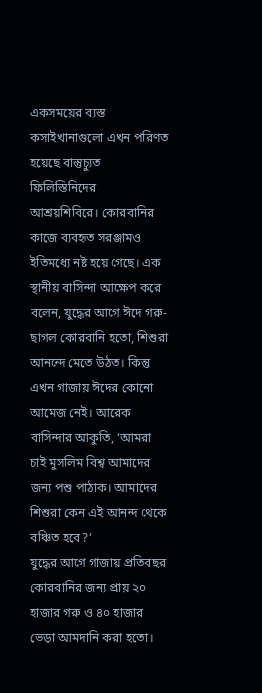একসময়ের ব্যস্ত কসাইখানাগুলো এখন পরিণত হয়েছে বাস্তুচ্যুত ফিলিস্তিনিদের আশ্রয়শিবিরে। কোরবানির কাজে ব্যবহৃত সরঞ্জামও ইতিমধ্যে নষ্ট হয়ে গেছে। এক স্থানীয় বাসিন্দা আক্ষেপ করে বলেন, যুদ্ধের আগে ঈদে গরু-ছাগল কোরবানি হতো, শিশুরা আনন্দে মেতে উঠত। কিন্তু এখন গাজায় ঈদের কোনো আমেজ নেই। আরেক বাসিন্দার আকুতি, ‘আমরা চাই মুসলিম বিশ্ব আমাদের জন্য পশু পাঠাক। আমাদের শিশুরা কেন এই আনন্দ থেকে বঞ্চিত হবে?’
যুদ্ধের আগে গাজায় প্রতিবছর কোরবানির জন্য প্রায় ২০ হাজার গরু ও ৪০ হাজার ভেড়া আমদানি করা হতো।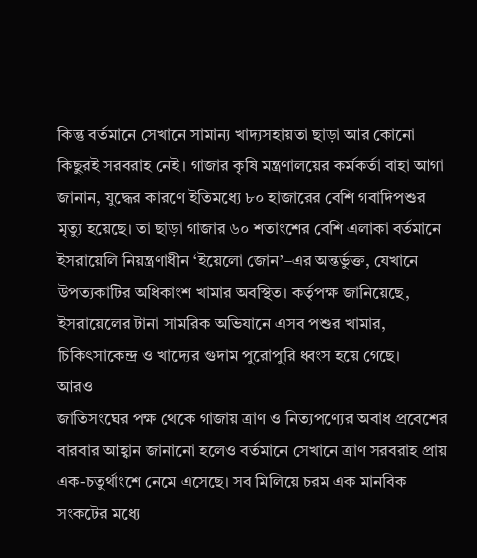কিন্তু বর্তমানে সেখানে সামান্য খাদ্যসহায়তা ছাড়া আর কোনো কিছুরই সরবরাহ নেই। গাজার কৃষি মন্ত্রণালয়ের কর্মকর্তা বাহা আগা জানান, যুদ্ধের কারণে ইতিমধ্যে ৮০ হাজারের বেশি গবাদিপশুর মৃত্যু হয়েছে। তা ছাড়া গাজার ৬০ শতাংশের বেশি এলাকা বর্তমানে ইসরায়েলি নিয়ন্ত্রণাধীন ‘ইয়েলো জোন’–এর অন্তর্ভুক্ত, যেখানে উপত্যকাটির অধিকাংশ খামার অবস্থিত। কর্তৃপক্ষ জানিয়েছে, ইসরায়েলের টানা সামরিক অভিযানে এসব পশুর খামার, চিকিৎসাকেন্দ্র ও খাদ্যের গুদাম পুরোপুরি ধ্বংস হয়ে গেছে।
আরও
জাতিসংঘের পক্ষ থেকে গাজায় ত্রাণ ও নিত্যপণ্যের অবাধ প্রবেশের বারবার আহ্বান জানানো হলেও বর্তমানে সেখানে ত্রাণ সরবরাহ প্রায় এক-চতুর্থাংশে নেমে এসেছে। সব মিলিয়ে চরম এক মানবিক সংকটের মধ্যে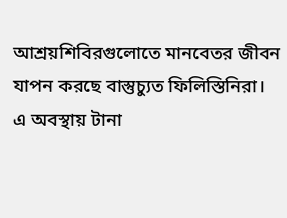আশ্রয়শিবিরগুলোতে মানবেতর জীবন যাপন করছে বাস্তুচ্যুত ফিলিস্তিনিরা। এ অবস্থায় টানা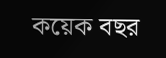কয়েক বছর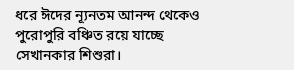ধরে ঈদের ন্যূনতম আনন্দ থেকেও পুরোপুরি বঞ্চিত রয়ে যাচ্ছে সেখানকার শিশুরা।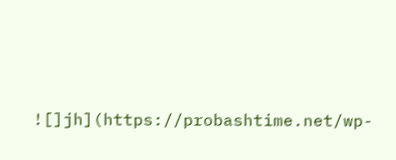![]jh](https://probashtime.net/wp-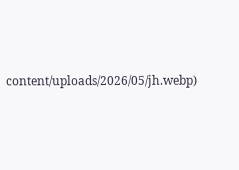content/uploads/2026/05/jh.webp)